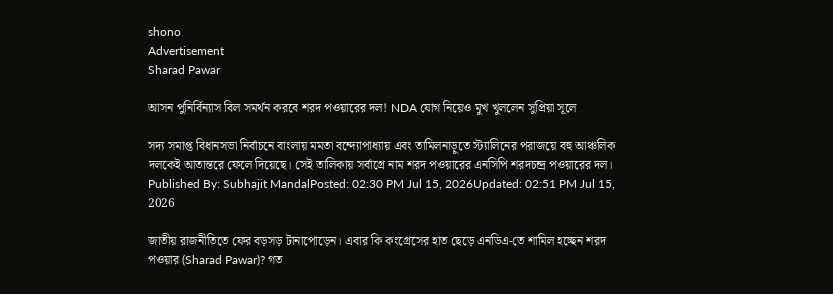shono
Advertisement
Sharad Pawar

আসন পুনির্বিন্যাস বিল সমর্থন করবে শরদ পওয়ারের দল! NDA যোগ নিয়েও মুখ খুললেন সুপ্রিয়া সূলে

সদ্য সমাপ্ত বিধানসভা নির্বাচনে বাংলায় মমতা বন্দ্যোপাধ্যায় এবং তামিলনাড়ুতে স্ট্যালিনের পরাজয়ে বহু আঞ্চলিক দলকেই আতান্তরে ফেলে দিয়েছে। সেই তালিকায় সর্বাগ্রে নাম শরদ পওয়ারের এনসিপি শরদচন্দ্র পওয়ারের দল।
Published By: Subhajit MandalPosted: 02:30 PM Jul 15, 2026Updated: 02:51 PM Jul 15, 2026

জাতীয় রাজনীতিতে ফের বড়সড় টানাপোড়েন। এবার কি কংগ্রেসের হাত ছেড়ে এনডিএ-তে শামিল হচ্ছেন শরদ পওয়ার (Sharad Pawar)? গত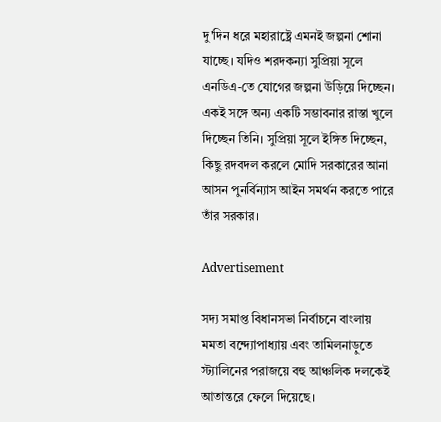দু'দিন ধরে মহারাষ্ট্রে এমনই জল্পনা শোনা যাচ্ছে। যদিও শরদকন্যা সুপ্রিয়া সূলে এনডিএ-তে যোগের জল্পনা উড়িয়ে দিচ্ছেন। একই সঙ্গে অন্য একটি সম্ভাবনার রাস্তা খুলে দিচ্ছেন তিনি। সুপ্রিয়া সূলে ইঙ্গিত দিচ্ছেন, কিছু রদবদল করলে মোদি সরকারের আনা আসন পুনর্বিন্যাস আইন সমর্থন করতে পারে তাঁর সরকার।

Advertisement

সদ্য সমাপ্ত বিধানসভা নির্বাচনে বাংলায় মমতা বন্দ্যোপাধ্যায় এবং তামিলনাড়ুতে স্ট্যালিনের পরাজয়ে বহু আঞ্চলিক দলকেই আতান্তরে ফেলে দিয়েছে।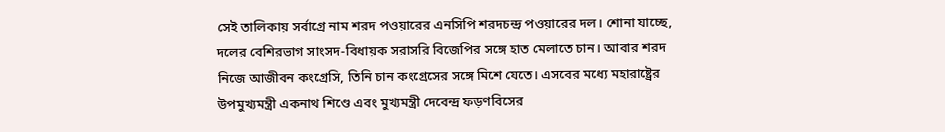সেই তালিকায় সর্বাগ্রে নাম শরদ পওয়ারের এনসিপি শরদচন্দ্র পওয়ারের দল। শোনা যাচ্ছে, দলের বেশিরভাগ সাংসদ-বিধায়ক সরাসরি বিজেপির সঙ্গে হাত মেলাতে চান। আবার শরদ নিজে আজীবন কংগ্রেসি, তিনি চান কংগ্রেসের সঙ্গে মিশে যেতে। এসবের মধ্যে মহারাষ্ট্রের উপমুখ্যমন্ত্রী একনাথ শিণ্ডে এবং মুখ্যমন্ত্রী দেবেন্দ্র ফড়ণবিসের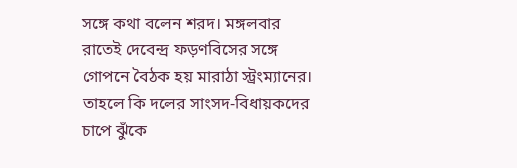সঙ্গে কথা বলেন শরদ। মঙ্গলবার রাতেই দেবেন্দ্র ফড়ণবিসের সঙ্গে গোপনে বৈঠক হয় মারাঠা স্ট্রংম্যানের। তাহলে কি দলের সাংসদ-বিধায়কদের চাপে ঝুঁকে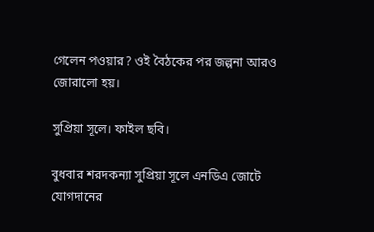গেলেন পওয়ার? ওই বৈঠকের পর জল্পনা আরও জোরালো হয়।

সুপ্রিয়া সূলে। ফাইল ছবি।

বুধবার শরদকন্যা সুপ্রিয়া সূলে এনডিএ জোটে যোগদানের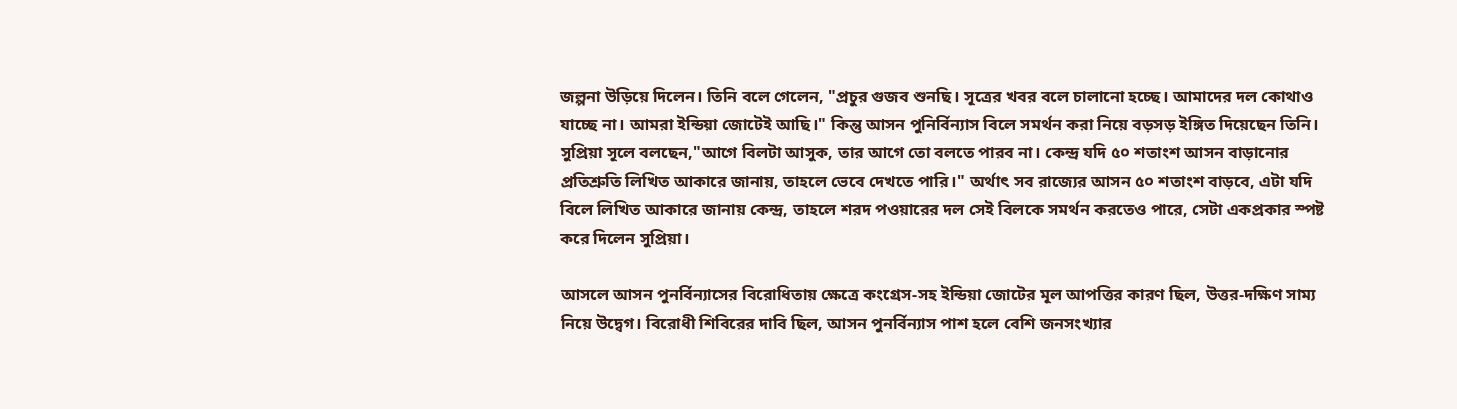জল্পনা উড়িয়ে দিলেন। তিনি বলে গেলেন, "প্রচুর গুজব শুনছি। সূত্রের খবর বলে চালানো হচ্ছে। আমাদের দল কোথাও যাচ্ছে না। আমরা ইন্ডিয়া জোটেই আছি।" কিন্তু আসন পুনির্বিন্যাস বিলে সমর্থন করা নিয়ে বড়সড় ইঙ্গিত দিয়েছেন তিনি। সুপ্রিয়া সূলে বলছেন,"আগে বিলটা আসুক, তার আগে তো বলতে পারব না। কেন্দ্র যদি ৫০ শতাংশ আসন বাড়ানোর প্রতিশ্রুতি লিখিত আকারে জানায়, তাহলে ভেবে দেখতে পারি।" অর্থাৎ সব রাজ্যের আসন ৫০ শতাংশ বাড়বে, এটা যদি বিলে লিখিত আকারে জানায় কেন্দ্র, তাহলে শরদ পওয়ারের দল সেই বিলকে সমর্থন করতেও পারে, সেটা একপ্রকার স্পষ্ট করে দিলেন সুপ্রিয়া।

আসলে আসন পুনর্বিন্যাসের বিরোধিতায় ক্ষেত্রে কংগ্রেস-সহ ইন্ডিয়া জোটের মূল আপত্তির কারণ ছিল, উত্তর-দক্ষিণ সাম্য নিয়ে উদ্বেগ। বিরোধী শিবিরের দাবি ছিল, আসন পুনর্বিন্যাস পাশ হলে বেশি জনসংখ্যার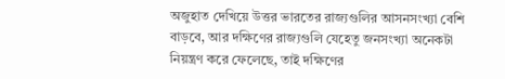অজুহাত দেখিয়ে উত্তর ভারতের রাজ্যগুলির আসনসংখ্যা বেশি বাড়বে, আর দক্ষিণের রাজ্যগুলি যেহেতু জনসংখ্যা অনেকটা নিয়ন্ত্রণ করে ফেলেছে, তাই দক্ষিণের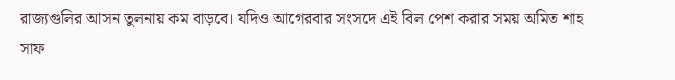রাজ্যগুলির আসন তুলনায় কম বাড়বে। যদিও আগেরবার সংসদে এই বিল পেশ করার সময় অমিত শাহ সাফ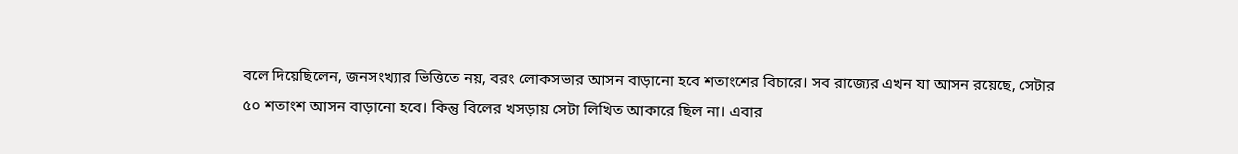বলে দিয়েছিলেন, জনসংখ্যার ভিত্তিতে নয়, বরং লোকসভার আসন বাড়ানো হবে শতাংশের বিচারে। সব রাজ্যের এখন যা আসন রয়েছে, সেটার ৫০ শতাংশ আসন বাড়ানো হবে। কিন্তু বিলের খসড়ায় সেটা লিখিত আকারে ছিল না। এবার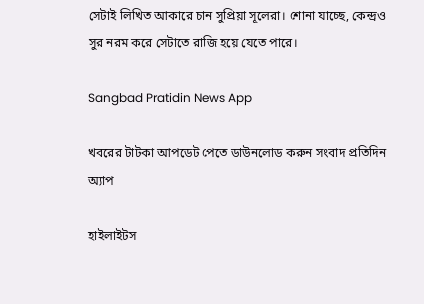সেটাই লিখিত আকারে চান সুপ্রিয়া সূলেরা। শোনা যাচ্ছে, কেন্দ্রও সুর নরম করে সেটাতে রাজি হয়ে যেতে পারে।

Sangbad Pratidin News App

খবরের টাটকা আপডেট পেতে ডাউনলোড করুন সংবাদ প্রতিদিন অ্যাপ

হাইলাইটস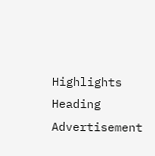Highlights Heading
Advertisement